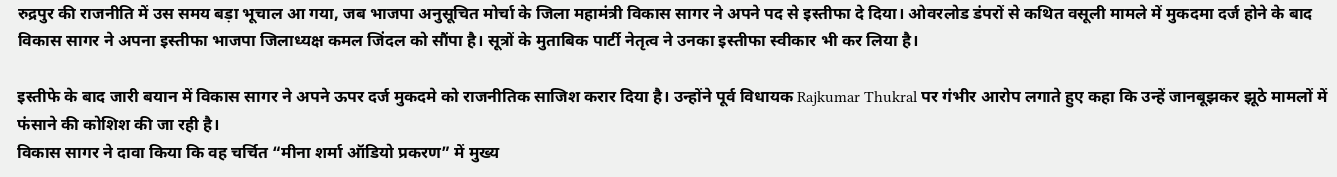रुद्रपुर की राजनीति में उस समय बड़ा भूचाल आ गया, जब भाजपा अनुसूचित मोर्चा के जिला महामंत्री विकास सागर ने अपने पद से इस्तीफा दे दिया। ओवरलोड डंपरों से कथित वसूली मामले में मुकदमा दर्ज होने के बाद विकास सागर ने अपना इस्तीफा भाजपा जिलाध्यक्ष कमल जिंदल को सौंपा है। सूत्रों के मुताबिक पार्टी नेतृत्व ने उनका इस्तीफा स्वीकार भी कर लिया है।

इस्तीफे के बाद जारी बयान में विकास सागर ने अपने ऊपर दर्ज मुकदमे को राजनीतिक साजिश करार दिया है। उन्होंने पूर्व विधायक Rajkumar Thukral पर गंभीर आरोप लगाते हुए कहा कि उन्हें जानबूझकर झूठे मामलों में फंसाने की कोशिश की जा रही है।
विकास सागर ने दावा किया कि वह चर्चित “मीना शर्मा ऑडियो प्रकरण” में मुख्य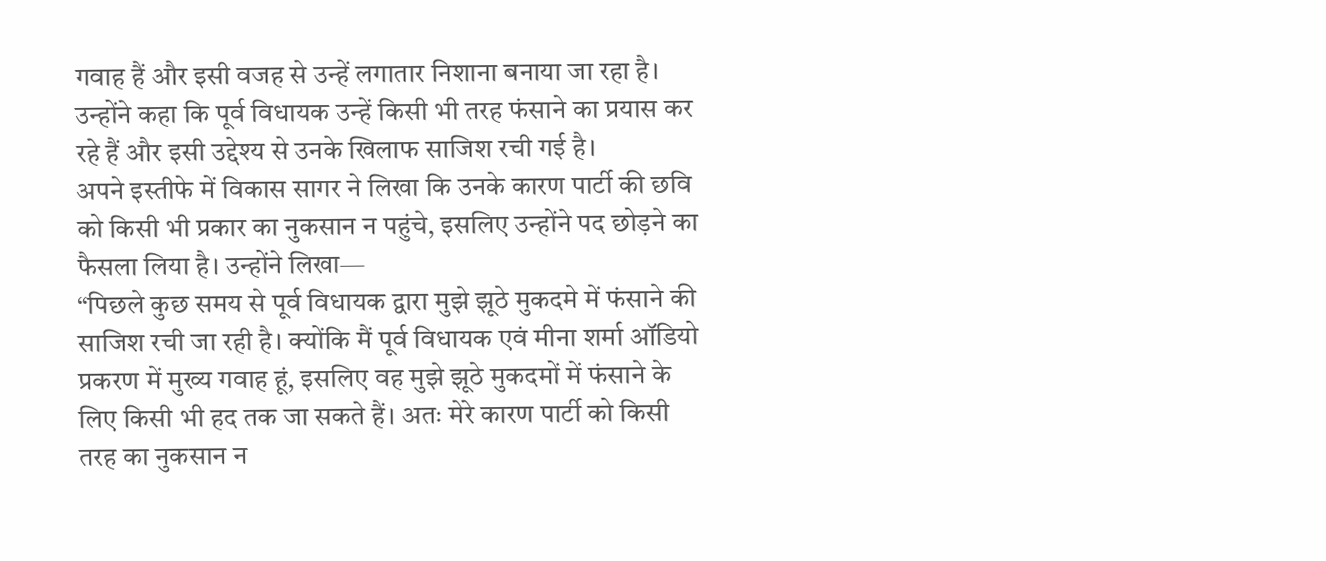गवाह हैं और इसी वजह से उन्हें लगातार निशाना बनाया जा रहा है। उन्होंने कहा कि पूर्व विधायक उन्हें किसी भी तरह फंसाने का प्रयास कर रहे हैं और इसी उद्देश्य से उनके खिलाफ साजिश रची गई है।
अपने इस्तीफे में विकास सागर ने लिखा कि उनके कारण पार्टी की छवि को किसी भी प्रकार का नुकसान न पहुंचे, इसलिए उन्होंने पद छोड़ने का फैसला लिया है। उन्होंने लिखा—
“पिछले कुछ समय से पूर्व विधायक द्वारा मुझे झूठे मुकदमे में फंसाने की साजिश रची जा रही है। क्योंकि मैं पूर्व विधायक एवं मीना शर्मा ऑडियो प्रकरण में मुख्य गवाह हूं, इसलिए वह मुझे झूठे मुकदमों में फंसाने के लिए किसी भी हद तक जा सकते हैं। अतः मेरे कारण पार्टी को किसी तरह का नुकसान न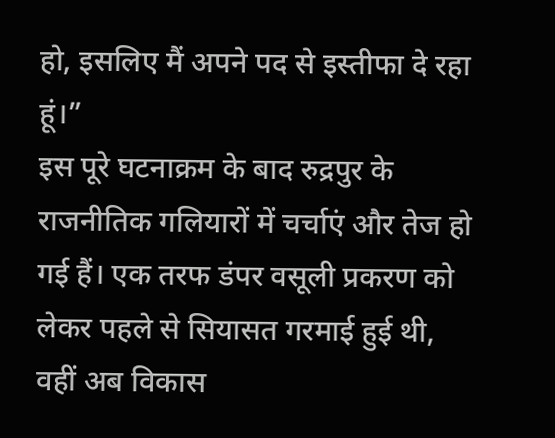हो, इसलिए मैं अपने पद से इस्तीफा दे रहा हूं।”
इस पूरे घटनाक्रम के बाद रुद्रपुर के राजनीतिक गलियारों में चर्चाएं और तेज हो गई हैं। एक तरफ डंपर वसूली प्रकरण को लेकर पहले से सियासत गरमाई हुई थी, वहीं अब विकास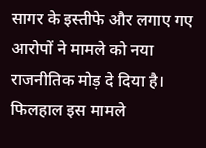सागर के इस्तीफे और लगाए गए आरोपों ने मामले को नया राजनीतिक मोड़ दे दिया है।
फिलहाल इस मामले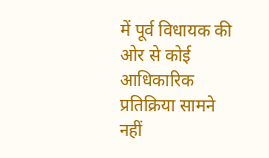में पूर्व विधायक की ओर से कोई आधिकारिक प्रतिक्रिया सामने नहीं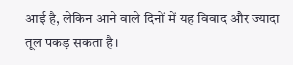आई है, लेकिन आने वाले दिनों में यह विवाद और ज्यादा तूल पकड़ सकता है।